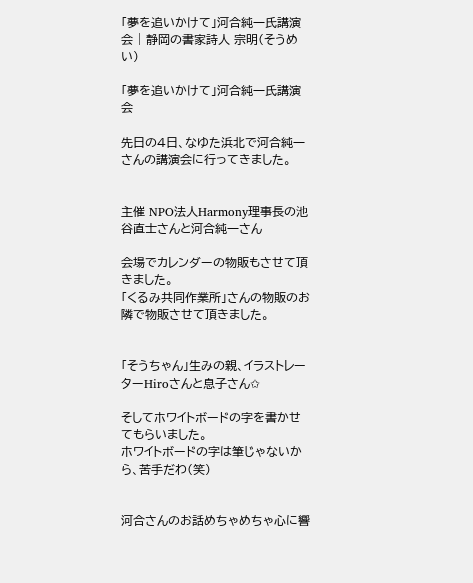「夢を追いかけて」河合純一氏講演会 | 静岡の書家詩人 宗明(そうめい)

「夢を追いかけて」河合純一氏講演会

先日の4日、なゆた浜北で河合純一さんの講演会に行ってきました。


主催 NPO法人Harmony理事長の池谷直士さんと河合純一さん

会場でカレンダーの物販もさせて頂きました。
「くるみ共同作業所」さんの物販のお隣で物販させて頂きました。


「そうちゃん」生みの親、イラストレーターHiroさんと息子さん✩

そしてホワイトボードの字を書かせてもらいました。
ホワイトボードの字は筆じゃないから、苦手だわ(笑)


河合さんのお話めちゃめちゃ心に響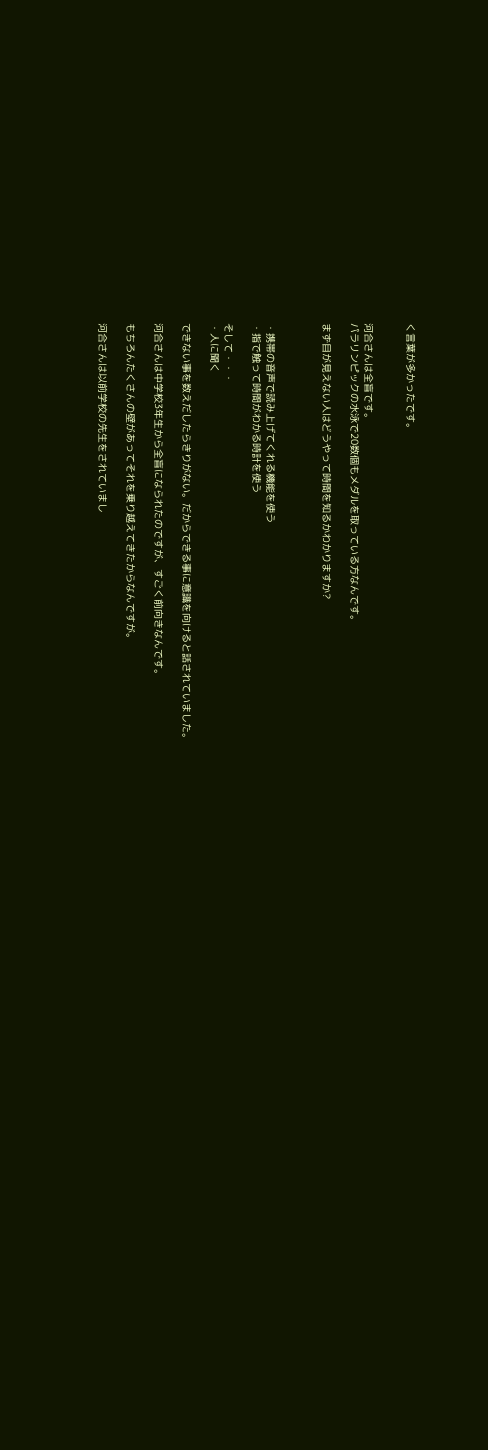く言葉が多かったです。


河合さんは全盲です。
パラリンピックの水泳で20数個もメダルを取っている方なんです。

まず目が見えない人はどうやって時間を知るかわかりますか?



・携帯の音声で読み上げてくれる機能を使う
・指で触って時間がわかる時計を使う

そして・・・
・人に聞く

できない事を数えだしたらきりがない。だからできる事に意識を向けると話されていました。

河合さんは中学校3年生から全盲になられたのですが、すごく前向きなんです。

もちろんたくさんの壁があってそれを乗り越えてきたからなんですが。

河合さんは以前学校の先生をされていまし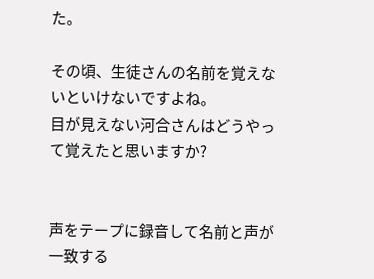た。

その頃、生徒さんの名前を覚えないといけないですよね。
目が見えない河合さんはどうやって覚えたと思いますか?


声をテープに録音して名前と声が一致する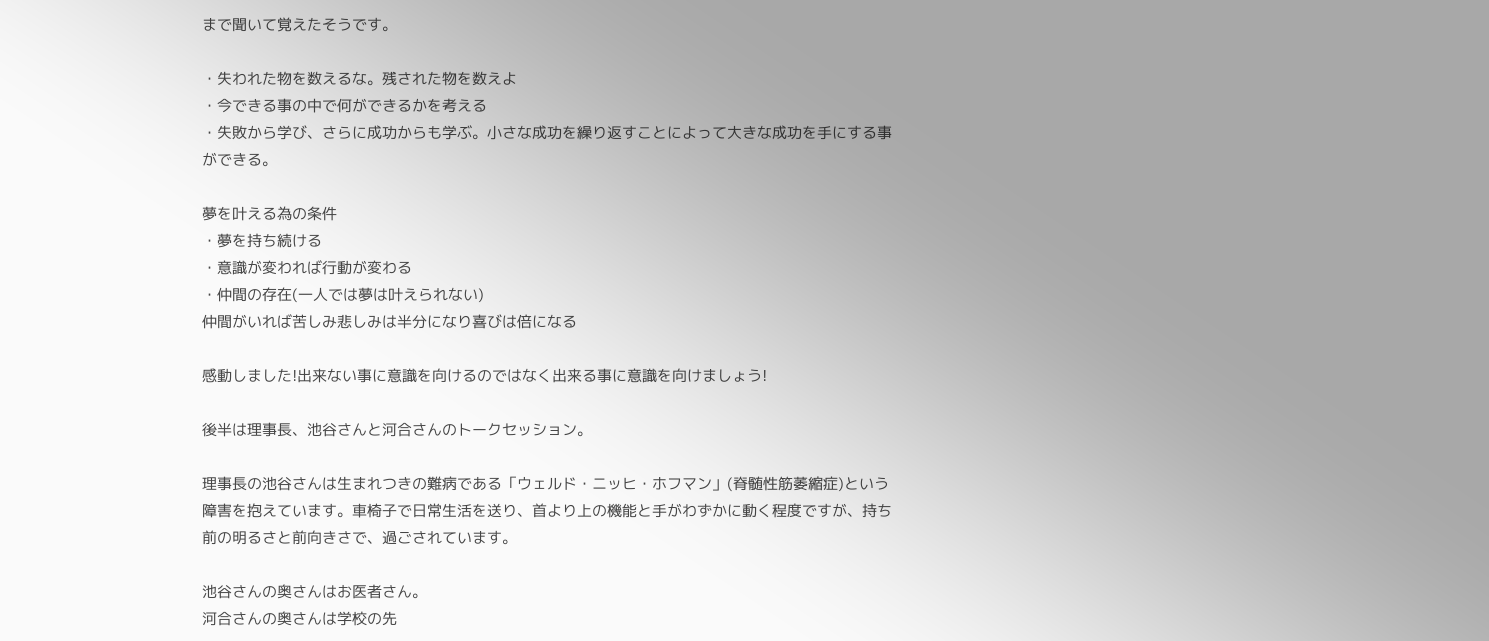まで聞いて覚えたそうです。

・失われた物を数えるな。残された物を数えよ
・今できる事の中で何ができるかを考える
・失敗から学び、さらに成功からも学ぶ。小さな成功を繰り返すことによって大きな成功を手にする事ができる。

夢を叶える為の条件
・夢を持ち続ける
・意識が変われば行動が変わる
・仲間の存在(一人では夢は叶えられない)
仲間がいれば苦しみ悲しみは半分になり喜びは倍になる

感動しました!出来ない事に意識を向けるのではなく出来る事に意識を向けましょう!

後半は理事長、池谷さんと河合さんのトークセッション。

理事長の池谷さんは生まれつきの難病である「ウェルド・ニッヒ・ホフマン」(脊髄性筋萎縮症)という障害を抱えています。車椅子で日常生活を送り、首より上の機能と手がわずかに動く程度ですが、持ち前の明るさと前向きさで、過ごされています。

池谷さんの奥さんはお医者さん。
河合さんの奥さんは学校の先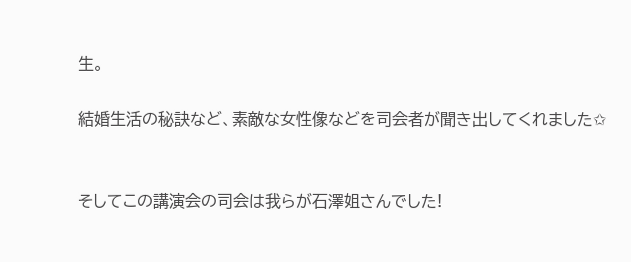生。

結婚生活の秘訣など、素敵な女性像などを司会者が聞き出してくれました✩


そしてこの講演会の司会は我らが石澤姐さんでした!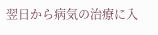翌日から病気の治療に入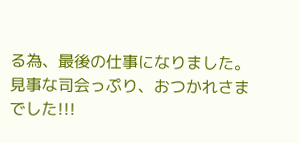る為、最後の仕事になりました。
見事な司会っぷり、おつかれさまでした!!!